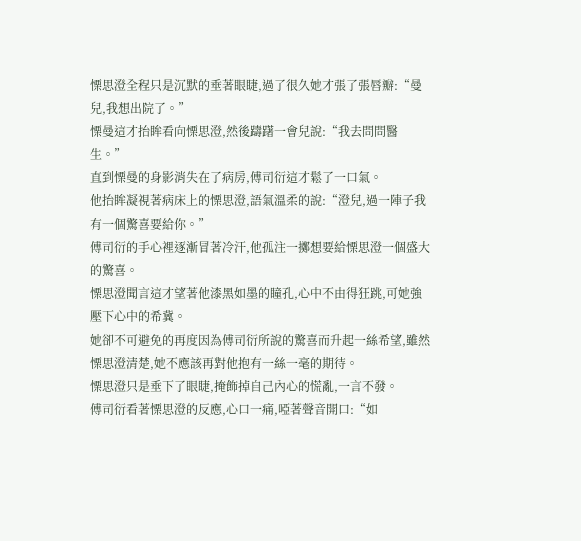慄思澄全程只是沉默的垂著眼睫,過了很久她才張了張唇瓣:“曼兒,我想出院了。”
慄曼這才抬眸看向慄思澄,然後躊躇一會兒說:“我去問問醫生。”
直到慄曼的身影消失在了病房,傅司衍這才鬆了一口氣。
他抬眸凝視著病床上的慄思澄,語氣溫柔的說:“澄兒,過一陣子我有一個驚喜要給你。”
傅司衍的手心裡逐漸冒著冷汗,他孤注一擲想要給慄思澄一個盛大的驚喜。
慄思澄聞言這才望著他漆黑如墨的瞳孔,心中不由得狂跳,可她強壓下心中的希冀。
她卻不可避免的再度因為傅司衍所說的驚喜而升起一絲希望,雖然慄思澄清楚,她不應該再對他抱有一絲一毫的期待。
慄思澄只是垂下了眼睫,掩飾掉自己內心的慌亂,一言不發。
傅司衍看著慄思澄的反應,心口一痛,啞著聲音開口:“如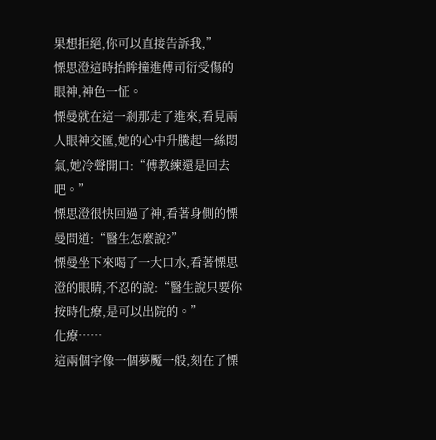果想拒絕,你可以直接告訴我,”
慄思澄這時抬眸撞進傅司衍受傷的眼神,神色一怔。
慄曼就在這一剎那走了進來,看見兩人眼神交匯,她的心中升騰起一絲悶氣,她冷聲開口:“傅教練還是回去吧。”
慄思澄很快回過了神,看著身側的慄曼問道:“醫生怎麼說?”
慄曼坐下來喝了一大口水,看著慄思澄的眼睛,不忍的說:“醫生說只要你按時化療,是可以出院的。”
化療……
這兩個字像一個夢魘一般,刻在了慄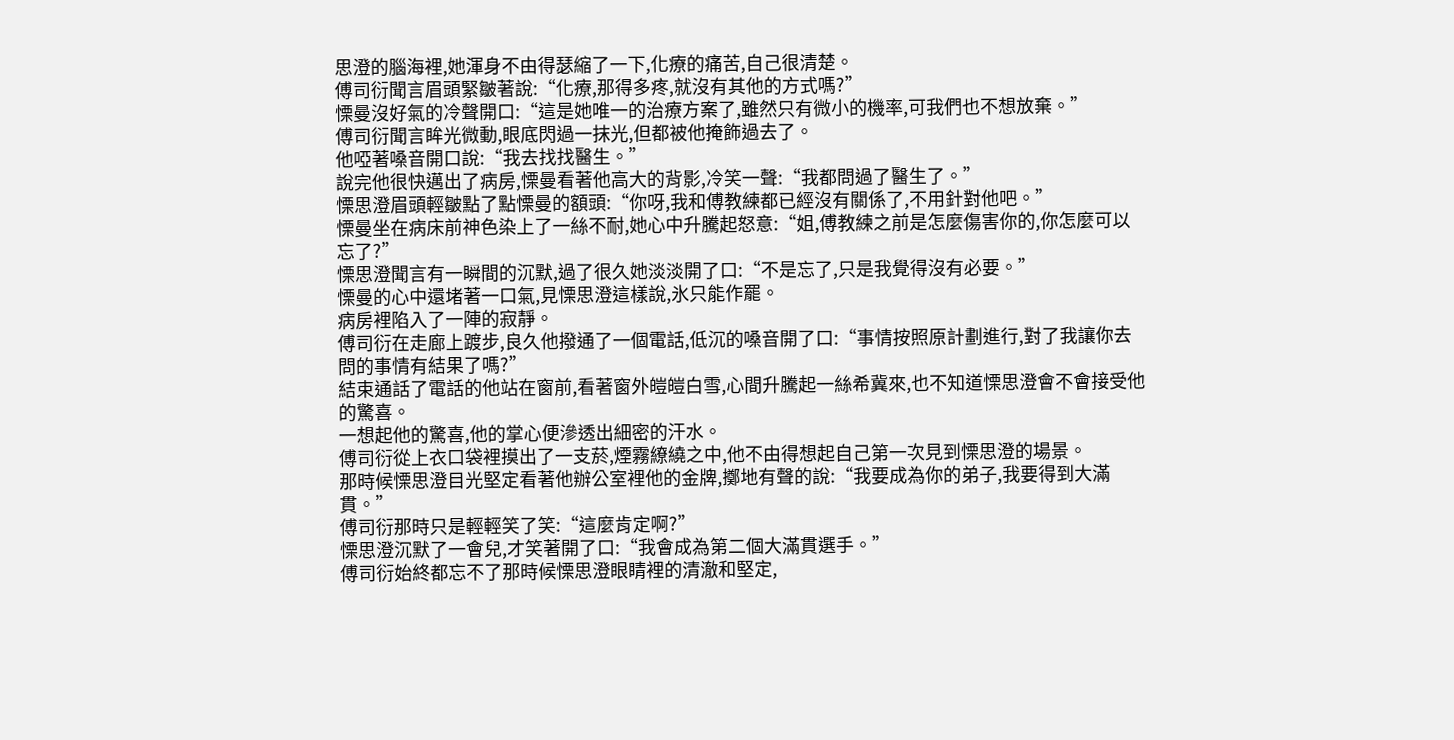思澄的腦海裡,她渾身不由得瑟縮了一下,化療的痛苦,自己很清楚。
傅司衍聞言眉頭緊皺著說:“化療,那得多疼,就沒有其他的方式嗎?”
慄曼沒好氣的冷聲開口:“這是她唯一的治療方案了,雖然只有微小的機率,可我們也不想放棄。”
傅司衍聞言眸光微動,眼底閃過一抹光,但都被他掩飾過去了。
他啞著嗓音開口說:“我去找找醫生。”
說完他很快邁出了病房,慄曼看著他高大的背影,冷笑一聲:“我都問過了醫生了。”
慄思澄眉頭輕皺點了點慄曼的額頭:“你呀,我和傅教練都已經沒有關係了,不用針對他吧。”
慄曼坐在病床前神色染上了一絲不耐,她心中升騰起怒意:“姐,傅教練之前是怎麼傷害你的,你怎麼可以忘了?”
慄思澄聞言有一瞬間的沉默,過了很久她淡淡開了口:“不是忘了,只是我覺得沒有必要。”
慄曼的心中還堵著一口氣,見慄思澄這樣說,氷只能作罷。
病房裡陷入了一陣的寂靜。
傅司衍在走廊上踱步,良久他撥通了一個電話,低沉的嗓音開了口:“事情按照原計劃進行,對了我讓你去問的事情有結果了嗎?”
結束通話了電話的他站在窗前,看著窗外皚皚白雪,心間升騰起一絲希冀來,也不知道慄思澄會不會接受他的驚喜。
一想起他的驚喜,他的掌心便滲透出細密的汗水。
傅司衍從上衣口袋裡摸出了一支菸,煙霧繚繞之中,他不由得想起自己第一次見到慄思澄的場景。
那時候慄思澄目光堅定看著他辦公室裡他的金牌,擲地有聲的說:“我要成為你的弟子,我要得到大滿貫。”
傅司衍那時只是輕輕笑了笑:“這麼肯定啊?”
慄思澄沉默了一會兒,才笑著開了口:“我會成為第二個大滿貫選手。”
傅司衍始終都忘不了那時候慄思澄眼睛裡的清澈和堅定,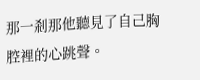那一剎那他聽見了自己胸腔裡的心跳聲。